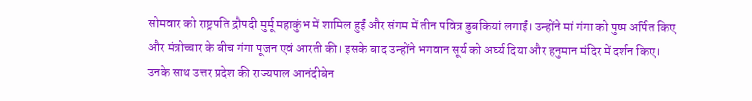सोमवार को राष्ट्रपति द्रौपदी मुर्मू महाकुंभ में शामिल हुईं और संगम में तीन पवित्र डुबकियां लगाईं। उन्होंने मां गंगा को पुष्प अर्पित किए और मंत्रोच्चार के बीच गंगा पूजन एवं आरती की। इसके बाद उन्होंने भगवान सूर्य को अर्घ्य दिया और हनुमान मंदिर में दर्शन किए। उनके साथ उत्तर प्रदेश की राज्यपाल आनंदीबेन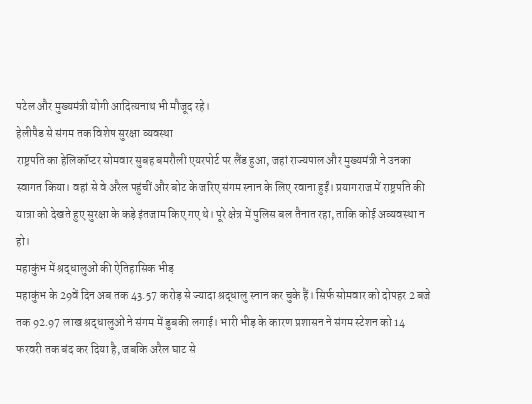पटेल और मुख्यमंत्री योगी आदित्यनाथ भी मौजूद रहे।
हेलीपैड से संगम तक विशेष सुरक्षा व्यवस्था
राष्ट्रपति का हेलिकॉप्टर सोमवार सुबह बमरौली एयरपोर्ट पर लैंड हुआ, जहां राज्यपाल और मुख्यमंत्री ने उनका स्वागत किया। वहां से वे अरैल पहुंचीं और बोट के जरिए संगम स्नान के लिए रवाना हुईं। प्रयागराज में राष्ट्रपति की यात्रा को देखते हुए सुरक्षा के कड़े इंतजाम किए गए थे। पूरे क्षेत्र में पुलिस बल तैनात रहा, ताकि कोई अव्यवस्था न हो।
महाकुंभ में श्रद्धालुओं की ऐतिहासिक भीड़
महाकुंभ के 29वें दिन अब तक 43.57 करोड़ से ज्यादा श्रद्धालु स्नान कर चुके हैं। सिर्फ सोमवार को दोपहर 2 बजे तक 92.97 लाख श्रद्धालुओं ने संगम में डुबकी लगाई। भारी भीड़ के कारण प्रशासन ने संगम स्टेशन को 14 फरवरी तक बंद कर दिया है, जबकि अरैल घाट से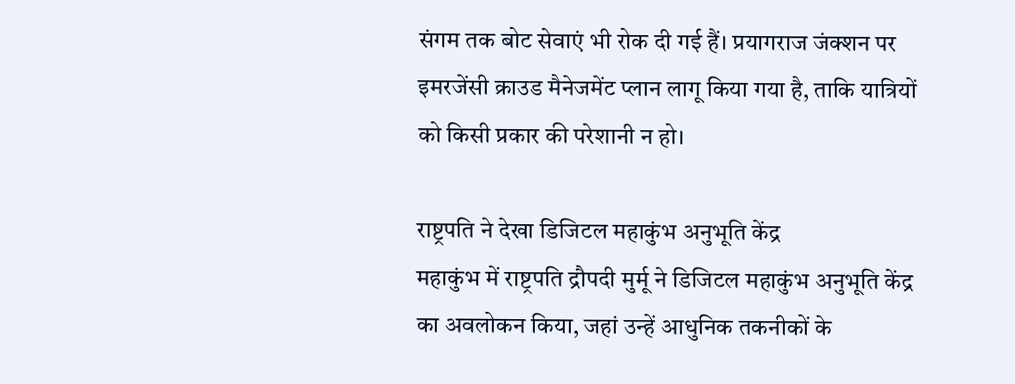संगम तक बोट सेवाएं भी रोक दी गई हैं। प्रयागराज जंक्शन पर इमरजेंसी क्राउड मैनेजमेंट प्लान लागू किया गया है, ताकि यात्रियों को किसी प्रकार की परेशानी न हो।

राष्ट्रपति ने देखा डिजिटल महाकुंभ अनुभूति केंद्र
महाकुंभ में राष्ट्रपति द्रौपदी मुर्मू ने डिजिटल महाकुंभ अनुभूति केंद्र का अवलोकन किया, जहां उन्हें आधुनिक तकनीकों के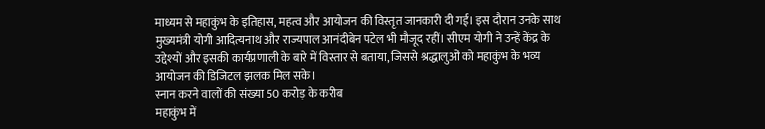माध्यम से महाकुंभ के इतिहास, महत्व और आयोजन की विस्तृत जानकारी दी गई। इस दौरान उनके साथ मुख्यमंत्री योगी आदित्यनाथ और राज्यपाल आनंदीबेन पटेल भी मौजूद रहीं। सीएम योगी ने उन्हें केंद्र के उद्देश्यों और इसकी कार्यप्रणाली के बारे में विस्तार से बताया, जिससे श्रद्धालुओं को महाकुंभ के भव्य आयोजन की डिजिटल झलक मिल सके।
स्नान करने वालों की संख्या 50 करोड़ के करीब
महाकुंभ में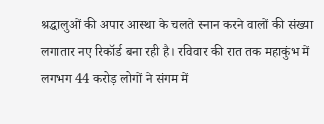श्रद्धालुओं की अपार आस्था के चलते स्नान करने वालों की संख्या लगातार नए रिकॉर्ड बना रही है। रविवार की रात तक महाकुंभ में लगभग 44 करोड़ लोगों ने संगम में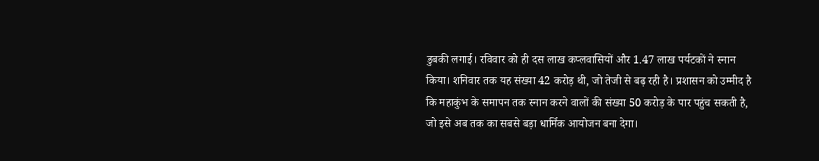डुबकी लगाई। रविवार को ही दस लाख कप्लवासियों और 1.47 लाख पर्यटकों ने स्नान किया। शनिवार तक यह संख्या 42 करोड़ थी, जो तेजी से बढ़ रही है। प्रशासन को उम्मीद है कि महाकुंभ के समापन तक स्नान करने वालों की संख्या 50 करोड़ के पार पहुंच सकती है, जो इसे अब तक का सबसे बड़ा धार्मिक आयोजन बना देगा।